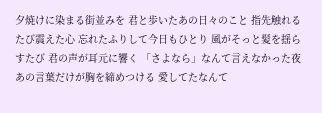夕焼けに染まる街並みを 君と歩いたあの日々のこと 指先触れるたび震えた心 忘れたふりして今日もひとり 風がそっと髪を揺らすたび 君の声が耳元に響く 「さよなら」なんて言えなかった夜 あの言葉だけが胸を締めつける 愛してたなんて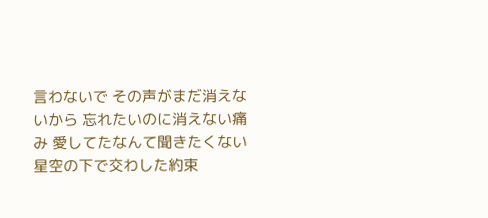言わないで その声がまだ消えないから 忘れたいのに消えない痛み 愛してたなんて聞きたくない 星空の下で交わした約束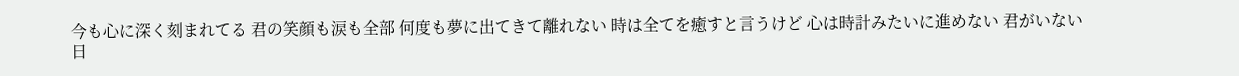今も心に深く刻まれてる 君の笑顔も涙も全部 何度も夢に出てきて離れない 時は全てを癒すと言うけど 心は時計みたいに進めない 君がいない日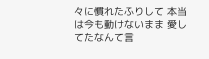々に慣れたふりして 本当は今も動けないまま 愛してたなんて言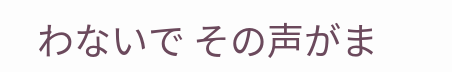わないで その声がま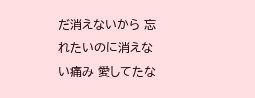だ消えないから 忘れたいのに消えない痛み 愛してたな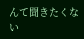んて聞きたくない